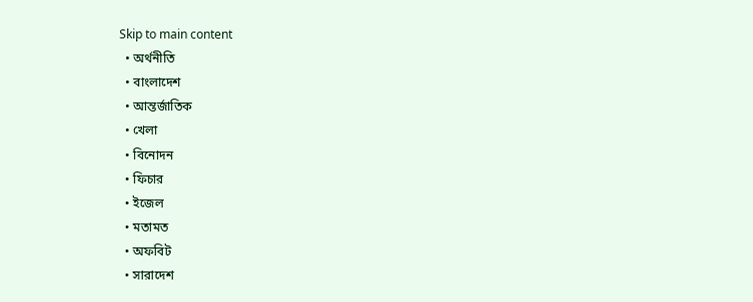Skip to main content
  • অর্থনীতি
  • বাংলাদেশ
  • আন্তর্জাতিক
  • খেলা
  • বিনোদন
  • ফিচার
  • ইজেল
  • মতামত
  • অফবিট
  • সারাদেশ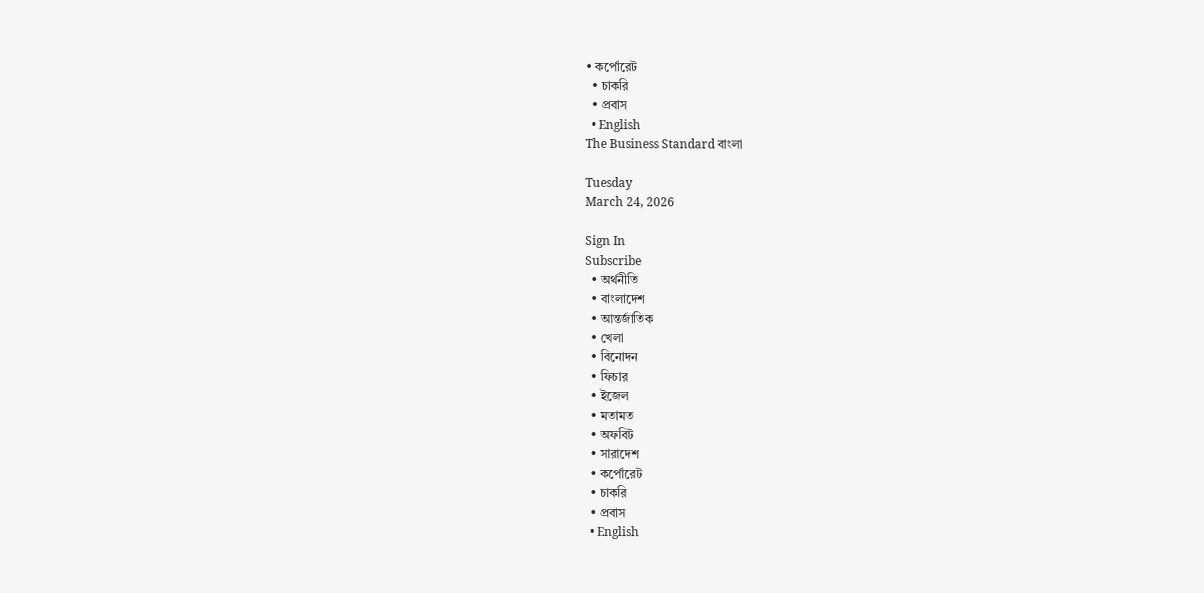• কর্পোরেট
  • চাকরি
  • প্রবাস
  • English
The Business Standard বাংলা

Tuesday
March 24, 2026

Sign In
Subscribe
  • অর্থনীতি
  • বাংলাদেশ
  • আন্তর্জাতিক
  • খেলা
  • বিনোদন
  • ফিচার
  • ইজেল
  • মতামত
  • অফবিট
  • সারাদেশ
  • কর্পোরেট
  • চাকরি
  • প্রবাস
  • English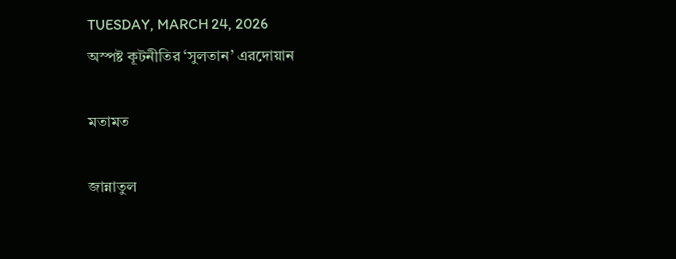TUESDAY, MARCH 24, 2026
অস্পষ্ট কূটনীতির ‘সুলতান’ এরদোয়ান

মতামত

জান্নাতুল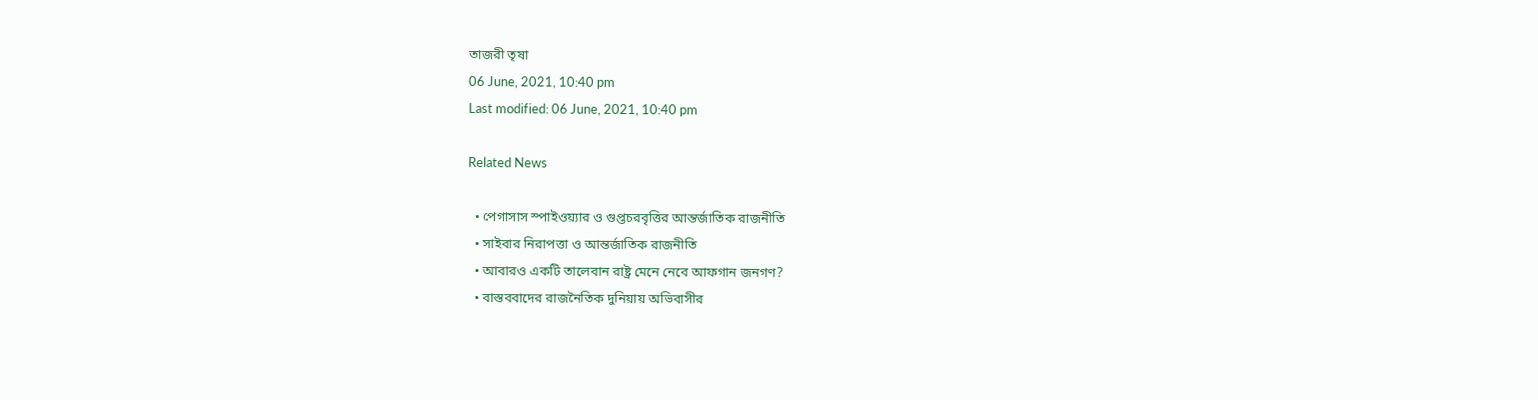তাজরী তৃষা
06 June, 2021, 10:40 pm
Last modified: 06 June, 2021, 10:40 pm

Related News

  • পেগাসাস স্পাইওয়্যার ও গুপ্তচরবৃত্তির আন্তর্জাতিক রাজনীতি
  • সাইবার নিরাপত্তা ও আন্তর্জাতিক রাজনীতি
  • আবারও একটি তালেবান রাষ্ট্র মেনে নেবে আফগান জনগণ?
  • বাস্তববাদের রাজনৈতিক দুনিয়ায় অভিবাসীর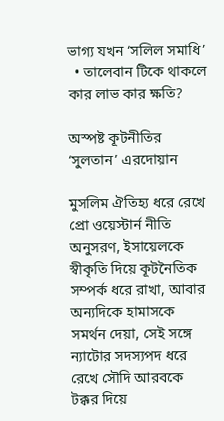ভাগ্য যখন ‘সলিল সমাধি’
  • তালেবান টিকে থাকলে কার লাভ কার ক্ষতি?

অস্পষ্ট কূটনীতির ‘সুলতান’ এরদোয়ান

মুসলিম ঐতিহ্য ধরে রেখে প্রো ওয়েস্টার্ন নীতি অনুসরণ, ইসায়েলকে স্বীকৃতি দিয়ে কূটনৈতিক সম্পর্ক ধরে রাখা, আবার অন্যদিকে হামাসকে সমর্থন দেয়া, সেই সঙ্গে ন্যাটোর সদস্যপদ ধরে রেখে সৌদি আরবকে টক্কর দিয়ে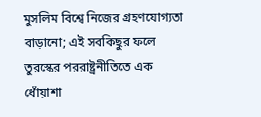মুসলিম বিশ্বে নিজের গ্রহণযোগ্যতা বাড়ানো; এই সবকিছুর ফলে তুরস্কের পররাষ্ট্রনীতিতে এক ধোঁয়াশা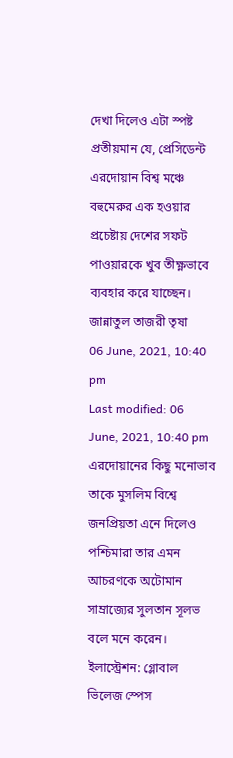দেখা দিলেও এটা স্পষ্ট প্রতীয়মান যে, প্রেসিডেন্ট এরদোয়ান বিশ্ব মঞ্চে বহুমেরুর এক হওয়ার প্রচেষ্টায় দেশের সফট পাওয়ারকে খুব তীক্ষ্ণভাবে ব্যবহার করে যাচ্ছেন।
জান্নাতুল তাজরী তৃষা
06 June, 2021, 10:40 pm
Last modified: 06 June, 2021, 10:40 pm
এরদোয়ানের কিছু মনোভাব তাকে মুসলিম বিশ্বে জনপ্রিয়তা এনে দিলেও পশ্চিমারা তার এমন আচরণকে অটোমান সাম্রাজ্যের সুলতান সূলভ বলে মনে করেন। ইলাস্ট্রেশন: গ্লোবাল ভিলেজ স্পেস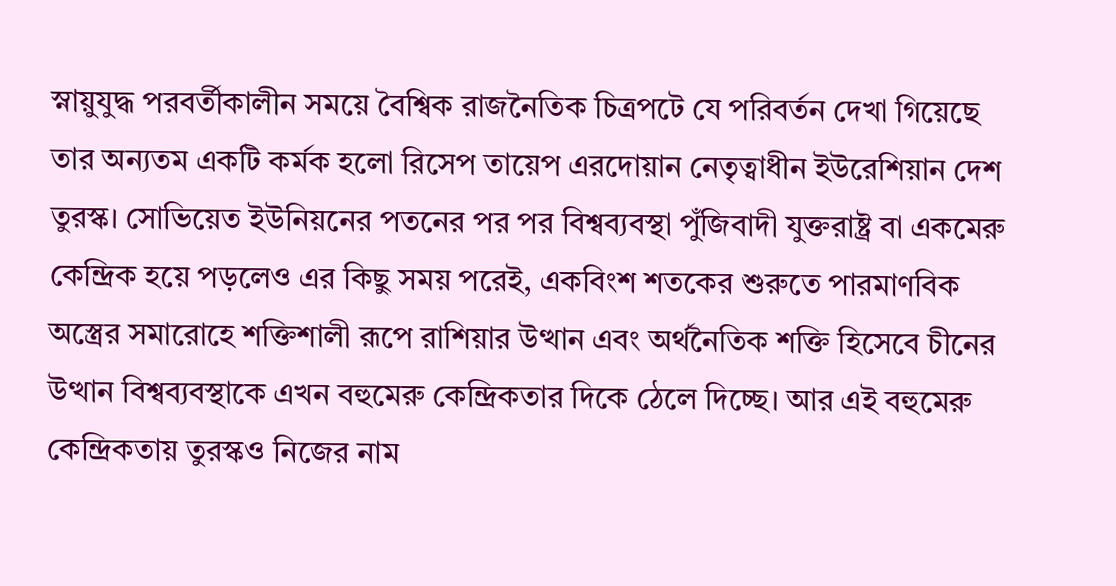স্নায়ুযুদ্ধ পরবর্তীকালীন সময়ে বৈশ্বিক রাজনৈতিক চিত্রপটে যে পরিবর্তন দেখা গিয়েছে তার অন্যতম একটি কর্মক হলো রিসেপ তায়েপ এরদোয়ান নেতৃত্বাধীন ইউরেশিয়ান দেশ তুরস্ক। সোভিয়েত ইউনিয়নের পতনের পর পর বিশ্বব্যবস্থা পুঁজিবাদী যুক্তরাষ্ট্র বা একমেরু কেন্দ্রিক হয়ে পড়লেও এর কিছু সময় পরেই, একবিংশ শতকের শুরুতে পারমাণবিক অস্ত্রের সমারোহে শক্তিশালী রূপে রাশিয়ার উত্থান এবং অর্থনৈতিক শক্তি হিসেবে চীনের উত্থান বিশ্বব্যবস্থাকে এখন বহুমেরু কেন্দ্রিকতার দিকে ঠেলে দিচ্ছে। আর এই বহুমেরু কেন্দ্রিকতায় তুরস্কও নিজের নাম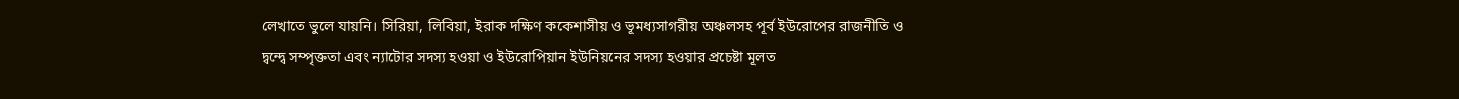লেখাতে ভুলে যায়নি। সিরিয়া, লিবিয়া, ইরাক দক্ষিণ ককেশাসীয় ও ভূমধ্যসাগরীয় অঞ্চলসহ পূর্ব ইউরোপের রাজনীতি ও দ্বন্দ্বে সম্পৃক্ততা এবং ন্যাটোর সদস্য হওয়া ও ইউরোপিয়ান ইউনিয়নের সদস্য হওয়ার প্রচেষ্টা মূলত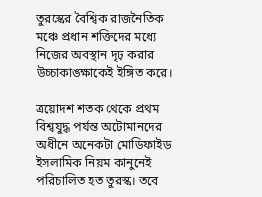তুরস্কের বৈশ্বিক রাজনৈতিক মঞ্চে প্রধান শক্তিদের মধ্যে নিজের অবস্থান দৃঢ় করার উচ্চাকাঙ্ক্ষাকেই ইঙ্গিত করে।

ত্রয়োদশ শতক থেকে প্রথম বিশ্বযুদ্ধ পর্যন্ত অটোমানদের অধীনে অনেকটা মোডিফাইড ইসলামিক নিয়ম কানুনেই পরিচালিত হত তুরস্ক। তবে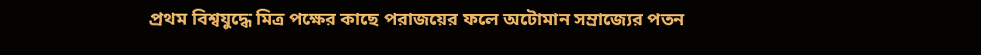প্রথম বিশ্বযুদ্ধে মিত্র পক্ষের কাছে পরাজয়ের ফলে অটোমান সম্রাজ্যের পতন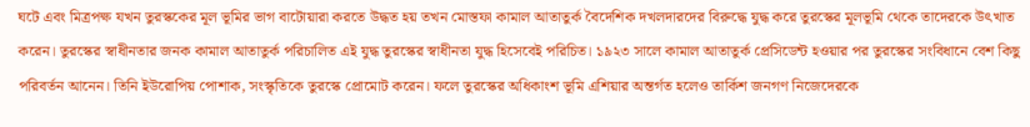ঘটে এবং মিত্রপক্ষ যখন তুরস্ককের মূল ভূমির ভাগ বাটোয়ারা করতে উদ্ধত হয় তখন মোস্তফা কামাল আতাতুর্ক বৈদেশিক দখলদারদের বিরুদ্ধে যুদ্ধ করে তুরস্কের মূলভূমি থেকে তাদেরকে উৎখাত করেন। তুরস্কের স্বাধীনতার জনক কামাল আতাতুর্ক পরিচালিত এই যুদ্ধ তুরস্কের স্বাধীনতা যুদ্ধ হিসেবেই পরিচিত। ১৯২৩ সালে কামাল আতাতুর্ক প্রেসিডেন্ট হওয়ার পর তুরস্কের সংবিধানে বেশ কিছু পরিবর্তন আনেন। তিনি ইউরোপিয় পোশাক, সংস্কৃতিকে তুরস্কে প্রোমোট করেন। ফলে তুরস্কের অধিকাংশ ভূমি এশিয়ার অন্তর্গত হলেও তার্কিশ জনগণ নিজেদেরকে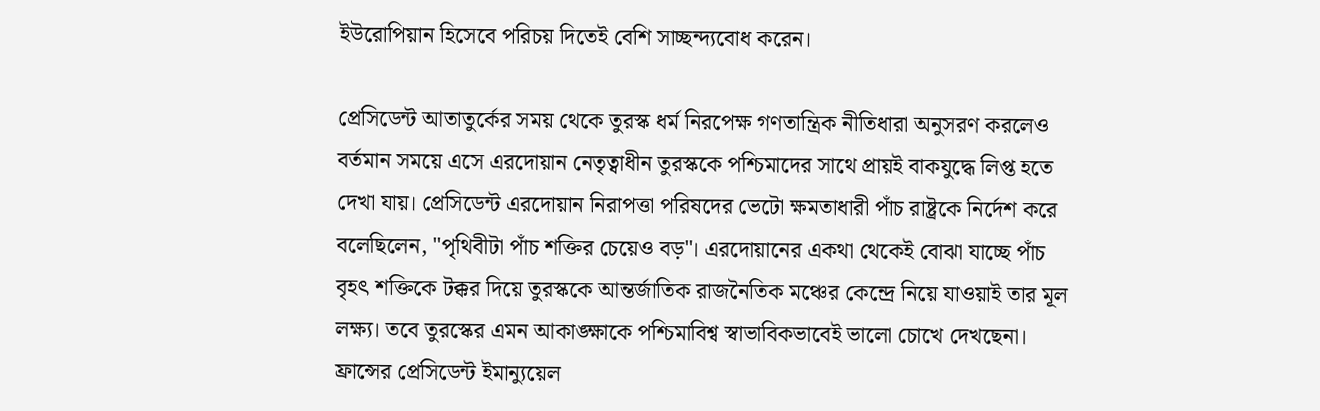ইউরোপিয়ান হিসেবে পরিচয় দিতেই বেশি সাচ্ছন্দ্যবোধ করেন।

প্রেসিডেন্ট আতাতুর্কের সময় থেকে তুরস্ক ধর্ম নিরপেক্ষ গণতান্ত্রিক নীতিধারা অনুসরণ করলেও বর্তমান সময়ে এসে এরদোয়ান নেতৃত্বাধীন তুরস্ককে পশ্চিমাদের সাথে প্রায়ই বাকযুদ্ধে লিপ্ত হতে দেখা যায়। প্রেসিডেন্ট এরদোয়ান নিরাপত্তা পরিষদের ভেটো ক্ষমতাধারী পাঁচ রাষ্ট্রকে নির্দেশ করে বলেছিলেন, "পৃথিবীটা পাঁচ শক্তির চেয়েও বড়"। এরদোয়ানের একথা থেকেই বোঝা যাচ্ছে পাঁচ বৃহৎ শক্তিকে টক্কর দিয়ে তুরস্ককে আন্তর্জাতিক রাজনৈতিক মঞ্চের কেন্দ্রে নিয়ে যাওয়াই তার মূল লক্ষ্য। তবে তুরস্কের এমন আকাঙ্ক্ষাকে পশ্চিমাবিশ্ব স্বাভাবিকভাবেই ভালো চোখে দেখছেনা। ফ্রান্সের প্রেসিডেন্ট ইমান্যুয়েল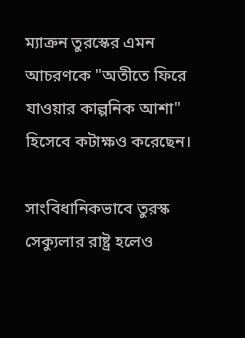ম্যাক্রন তুরস্কের এমন আচরণকে "অতীতে ফিরে যাওয়ার কাল্পনিক আশা" হিসেবে কটাক্ষও করেছেন।

সাংবিধানিকভাবে তুরস্ক সেক্যুলার রাষ্ট্র হলেও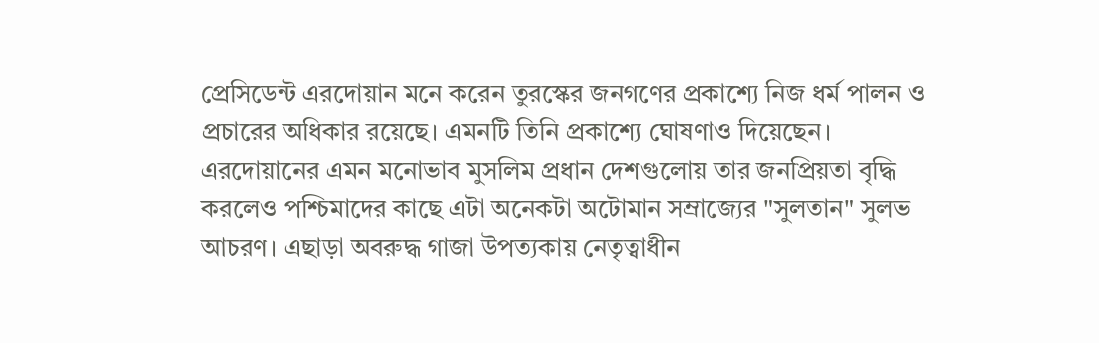প্রেসিডেন্ট এরদোয়ান মনে করেন তুরস্কের জনগণের প্রকাশ্যে নিজ ধর্ম পালন ও প্রচারের অধিকার রয়েছে। এমনটি তিনি প্রকাশ্যে ঘোষণাও দিয়েছেন। এরদোয়ানের এমন মনোভাব মুসলিম প্রধান দেশগুলোয় তার জনপ্রিয়তা বৃদ্ধি করলেও পশ্চিমাদের কাছে এটা অনেকটা অটোমান সম্রাজ্যের "সুলতান" সুলভ আচরণ। এছাড়া অবরুদ্ধ গাজা উপত্যকায় নেতৃত্বাধীন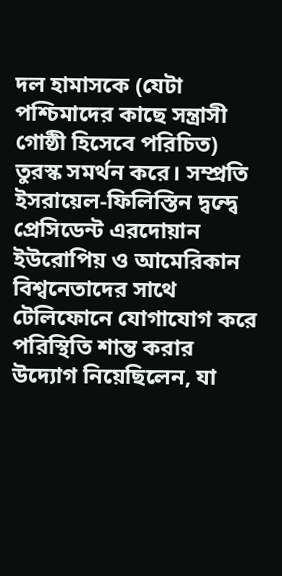দল হামাসকে (যেটা পশ্চিমাদের কাছে সন্ত্রাসী গোষ্ঠী হিসেবে পরিচিত) তুরস্ক সমর্থন করে। সম্প্রতি ইসরায়েল-ফিলিস্তিন দ্বন্দ্বে প্রেসিডেন্ট এরদোয়ান ইউরোপিয় ও আমেরিকান বিশ্বনেতাদের সাথে টেলিফোনে যোগাযোগ করে পরিস্থিতি শান্ত করার উদ্যোগ নিয়েছিলেন, যা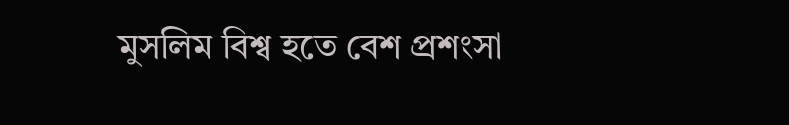মুসলিম বিশ্ব হতে বেশ প্রশংসা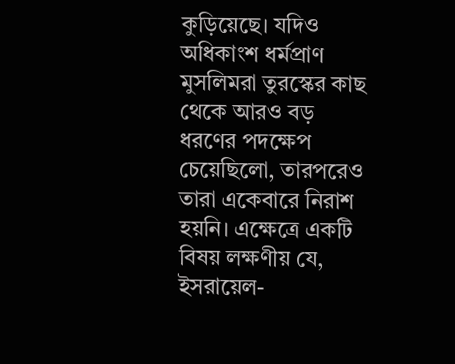কুড়িয়েছে। যদিও অধিকাংশ ধর্মপ্রাণ মুসলিমরা তুরস্কের কাছ থেকে আরও বড় ধরণের পদক্ষেপ চেয়েছিলো, তারপরেও তারা একেবারে নিরাশ হয়নি। এক্ষেত্রে একটি বিষয় লক্ষণীয় যে, ইসরায়েল-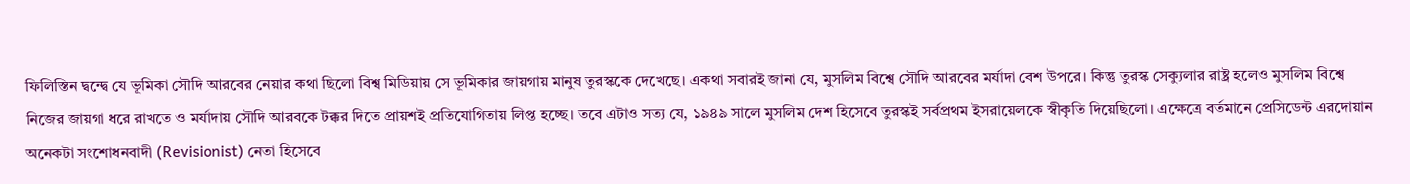ফিলিস্তিন দ্বন্দ্বে যে ভূমিকা সৌদি আরবের নেয়ার কথা ছিলো বিশ্ব মিডিয়ায় সে ভূমিকার জায়গায় মানুষ তুরস্ককে দেখেছে। একথা সবারই জানা যে, মুসলিম বিশ্বে সৌদি আরবের মর্যাদা বেশ উপরে। কিন্তু তুরস্ক সেক্যুলার রাষ্ট্র হলেও মুসলিম বিশ্বে নিজের জায়গা ধরে রাখতে ও মর্যাদায় সৌদি আরবকে টক্কর দিতে প্রায়শই প্রতিযোগিতায় লিপ্ত হচ্ছে। তবে এটাও সত্য যে, ১৯৪৯ সালে মুসলিম দেশ হিসেবে তুরস্কই সর্বপ্রথম ইসরায়েলকে স্বীকৃতি দিয়েছিলো। এক্ষেত্রে বর্তমানে প্রেসিডেন্ট এরদোয়ান অনেকটা সংশোধনবাদী (Revisionist) নেতা হিসেবে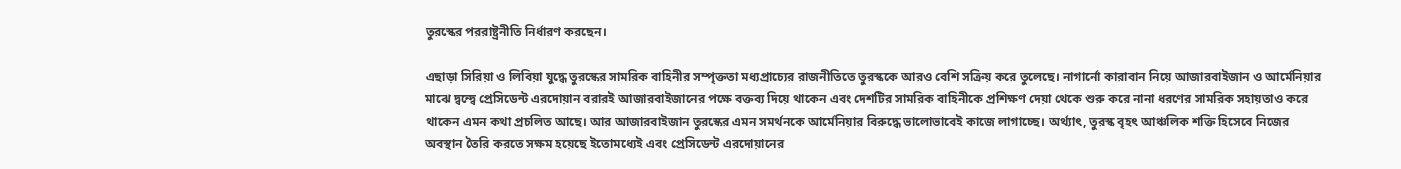তুরস্কের পররাষ্ট্রনীতি নির্ধারণ করছেন।

এছাড়া সিরিয়া ও লিবিয়া যুদ্ধে তুরস্কের সামরিক বাহিনীর সম্পৃক্ততা মধ্যপ্রাচ্যের রাজনীতিতে তুরস্ককে আরও বেশি সক্রিয় করে তুলেছে। নাগার্নো কারাবান নিয়ে আজারবাইজান ও আর্মেনিয়ার মাঝে দ্বন্দ্বে প্রেসিডেন্ট এরদোয়ান বরারই আজারবাইজানের পক্ষে বক্তব্য দিয়ে থাকেন এবং দেশটির সামরিক বাহিনীকে প্রশিক্ষণ দেয়া থেকে শুরু করে নানা ধরণের সামরিক সহায়তাও করে থাকেন এমন কথা প্রচলিত আছে। আর আজারবাইজান তুরস্কের এমন সমর্থনকে আর্মেনিয়ার বিরুদ্ধে ভালোভাবেই কাজে লাগাচ্ছে। অর্থ্যাৎ, তুরস্ক বৃহৎ আঞ্চলিক শক্তি হিসেবে নিজের অবস্থান তৈরি করতে সক্ষম হয়েছে ইতোমধ্যেই এবং প্রেসিডেন্ট এরদোয়ানের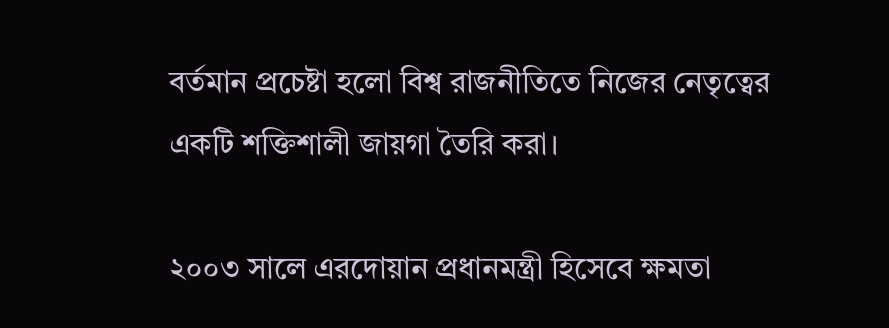বর্তমান প্রচেষ্টা হলো বিশ্ব রাজনীতিতে নিজের নেতৃত্বের একটি শক্তিশালী জায়গা তৈরি করা।

২০০৩ সালে এরদোয়ান প্রধানমন্ত্রী হিসেবে ক্ষমতা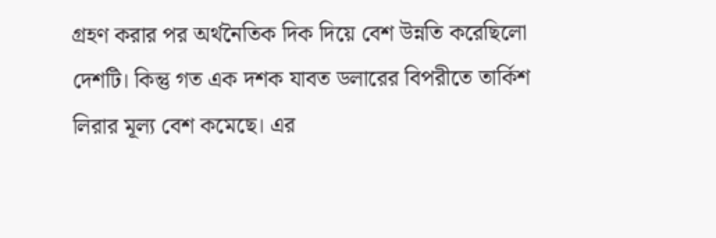গ্রহণ করার পর অর্থনৈতিক দিক দিয়ে বেশ উন্নতি করেছিলো দেশটি। কিন্তু গত এক দশক যাবত ডলারের বিপরীতে তার্কিশ লিরার মূল্য বেশ কমেছে। এর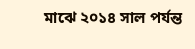মাঝে ২০১৪ সাল পর্যন্ত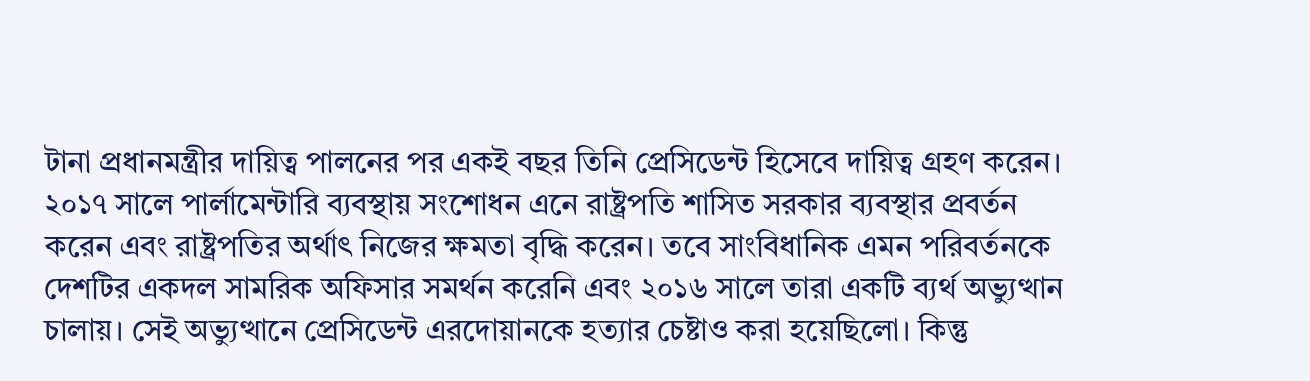টানা প্রধানমন্ত্রীর দায়িত্ব পালনের পর একই বছর তিনি প্রেসিডেন্ট হিসেবে দায়িত্ব গ্রহণ করেন। ২০১৭ সালে পার্লামেন্টারি ব্যবস্থায় সংশোধন এনে রাষ্ট্রপতি শাসিত সরকার ব্যবস্থার প্রবর্তন করেন এবং রাষ্ট্রপতির অর্থাৎ নিজের ক্ষমতা বৃদ্ধি করেন। তবে সাংবিধানিক এমন পরিবর্তনকে দেশটির একদল সামরিক অফিসার সমর্থন করেনি এবং ২০১৬ সালে তারা একটি ব্যর্থ অভ্যুত্থান চালায়। সেই অভ্যুত্থানে প্রেসিডেন্ট এরদোয়ানকে হত্যার চেষ্টাও করা হয়েছিলো। কিন্তু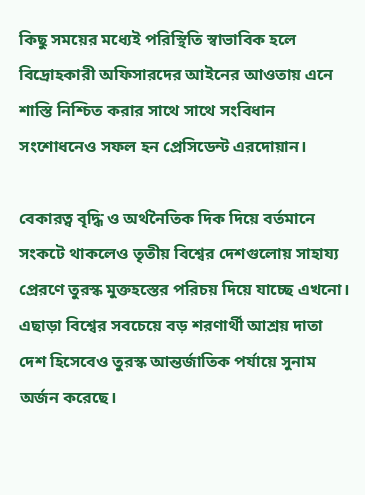কিছু সময়ের মধ্যেই পরিস্থিতি স্বাভাবিক হলে বিদ্রোহকারী অফিসারদের আইনের আওতায় এনে শাস্তি নিশ্চিত করার সাথে সাথে সংবিধান সংশোধনেও সফল হন প্রেসিডেন্ট এরদোয়ান।

বেকারত্ব বৃদ্ধি ও অর্থনৈতিক দিক দিয়ে বর্তমানে সংকটে থাকলেও তৃতীয় বিশ্বের দেশগুলোয় সাহায্য প্রেরণে তুরস্ক মুক্তহস্তের পরিচয় দিয়ে যাচ্ছে এখনো। এছাড়া বিশ্বের সবচেয়ে বড় শরণার্থী আশ্রয় দাতা দেশ হিসেবেও তুরস্ক আন্তর্জাতিক পর্যায়ে সুনাম অর্জন করেছে।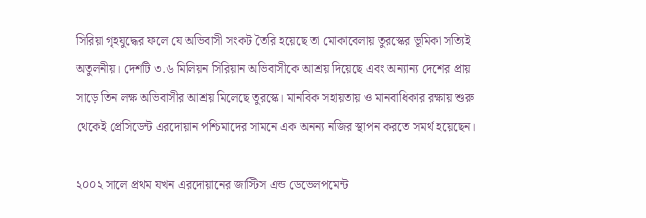সিরিয়া গৃহযুদ্ধের ফলে যে অভিবাসী সংকট তৈরি হয়েছে তা মোকাবেলায় তুরস্কের ভূমিকা সত্যিই অতুলনীয়। দেশটি ৩.৬ মিলিয়ন সিরিয়ান অভিবাসীকে আশ্রয় দিয়েছে এবং অন্যান্য দেশের প্রায় সাড়ে তিন লক্ষ অভিবাসীর আশ্রয় মিলেছে তুরস্কে। মানবিক সহায়তায় ও মানবাধিকার রক্ষায় শুরু থেকেই প্রেসিডেন্ট এরদোয়ান পশ্চিমাদের সামনে এক অনন্য নজির স্থাপন করতে সমর্থ হয়েছেন।

২০০২ সালে প্রথম যখন এরদোয়ানের জাস্টিস এন্ড ডেভেলপমেন্ট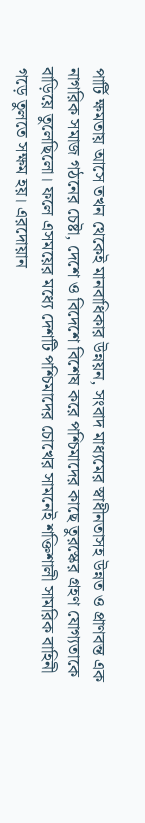পার্টি ক্ষমতায় আসে তখন থেকেই মানবাধিকার উন্নয়ন, সংবাদ মাধ্যমের স্বাধীনতাসহ উন্নত ও প্রাণবন্ত এক নাগরিক সমাজ গঠনের চেষ্টা, দেশে ও বিদেশে বিশেষ করে পশ্চিমাদের কাছে তুরস্কের গ্রহণ যোগ্যতাকে বাড়িয়ে তুলেছিলো। ফলে এসময়ের মধ্যে দেশটি পশ্চিমাদের চোখের সামনেই শক্তিশালী সামরিক বাহিনী গড়ে তুলতে সক্ষম হয়। এরদোয়ান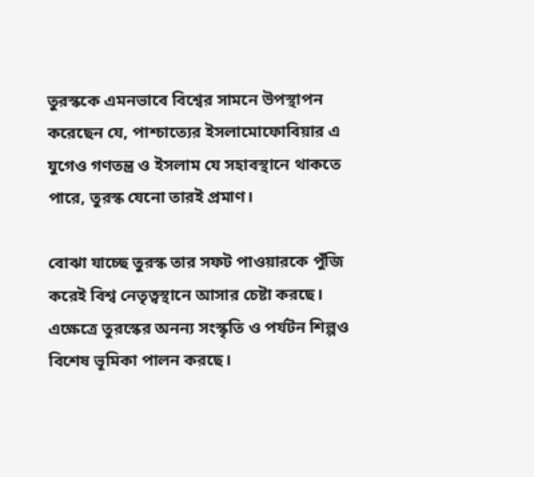তুরস্ককে এমনভাবে বিশ্বের সামনে উপস্থাপন করেছেন যে, পাশ্চাত্যের ইসলামোফোবিয়ার এ যুগেও গণতন্ত্র ও ইসলাম যে সহাবস্থানে থাকতে পারে, তুরস্ক যেনো তারই প্রমাণ।

বোঝা যাচ্ছে তুরস্ক তার সফট পাওয়ারকে পুঁজি করেই বিশ্ব নেতৃত্বস্থানে আসার চেষ্টা করছে। এক্ষেত্রে তুরস্কের অনন্য সংস্কৃতি ও পর্যটন শিল্পও বিশেষ ভূমিকা পালন করছে।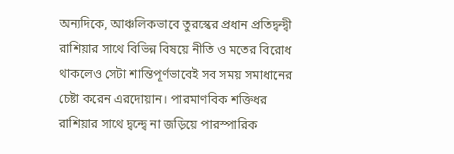অন্যদিকে, আঞ্চলিকভাবে তুরস্কের প্রধান প্রতিদ্বন্দ্বী রাশিয়ার সাথে বিভিন্ন বিষয়ে নীতি ও মতের বিরোধ থাকলেও সেটা শান্তিপূর্ণভাবেই সব সময় সমাধানের চেষ্টা করেন এরদোয়ান। পারমাণবিক শক্তিধর রাশিয়ার সাথে দ্বন্দ্বে না জড়িয়ে পারস্পারিক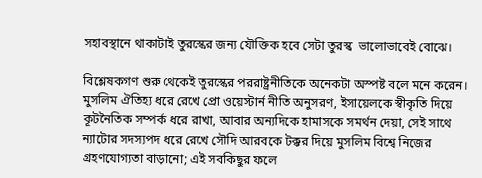সহাবস্থানে থাকাটাই তুরস্কের জন্য যৌক্তিক হবে সেটা তুরস্ক  ভালোভাবেই বোঝে।

বিশ্লেষকগণ শুরু থেকেই তুরস্কের পররাষ্ট্রনীতিকে অনেকটা অস্পষ্ট বলে মনে করেন। মুসলিম ঐতিহ্য ধরে রেখে প্রো ওয়েস্টার্ন নীতি অনুসরণ, ইসায়েলকে স্বীকৃতি দিয়ে কূটনৈতিক সম্পর্ক ধরে রাখা, আবার অন্যদিকে হামাসকে সমর্থন দেয়া, সেই সাথে ন্যাটোর সদস্যপদ ধরে রেখে সৌদি আরবকে টক্কর দিয়ে মুসলিম বিশ্বে নিজের গ্রহণযোগ্যতা বাড়ানো; এই সবকিছুর ফলে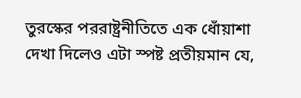তুরস্কের পররাষ্ট্রনীতিতে এক ধোঁয়াশা দেখা দিলেও এটা স্পষ্ট প্রতীয়মান যে,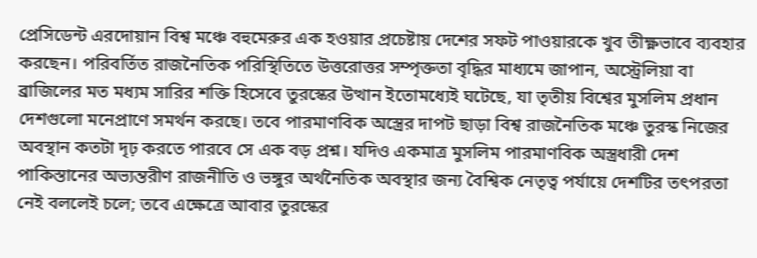প্রেসিডেন্ট এরদোয়ান বিশ্ব মঞ্চে বহুমেরুর এক হওয়ার প্রচেষ্টায় দেশের সফট পাওয়ারকে খুব তীক্ষ্ণভাবে ব্যবহার করছেন। পরিবর্তিত রাজনৈতিক পরিস্থিতিতে উত্তরোত্তর সম্পৃক্ততা বৃদ্ধির মাধ্যমে জাপান, অস্ট্রেলিয়া বা ব্রাজিলের মত মধ্যম সারির শক্তি হিসেবে তুরস্কের উত্থান ইতোমধ্যেই ঘটেছে, যা তৃতীয় বিশ্বের মুসলিম প্রধান দেশগুলো মনেপ্রাণে সমর্থন করছে। তবে পারমাণবিক অস্ত্রের দাপট ছাড়া বিশ্ব রাজনৈতিক মঞ্চে তুরস্ক নিজের অবস্থান কতটা দৃঢ় করতে পারবে সে এক বড় প্রশ্ন। যদিও একমাত্র মুসলিম পারমাণবিক অস্ত্রধারী দেশ পাকিস্তানের অভ্যন্তরীণ রাজনীতি ও ভঙ্গুর অর্থনৈতিক অবস্থার জন্য বৈশ্বিক নেতৃত্ব পর্যায়ে দেশটির তৎপরতা নেই বললেই চলে; তবে এক্ষেত্রে আবার তুরস্কের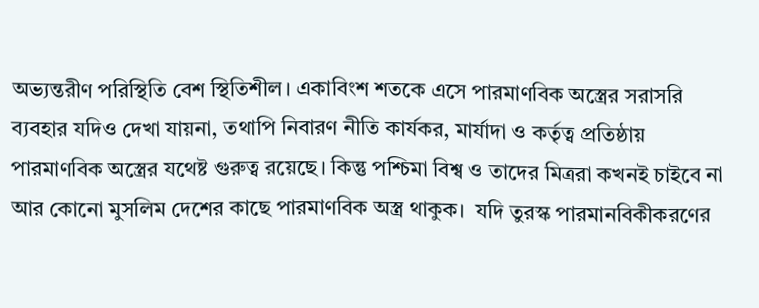অভ্যন্তরীণ পরিস্থিতি বেশ স্থিতিশীল। একাবিংশ শতকে এসে পারমাণবিক অস্ত্রের সরাসরি ব্যবহার যদিও দেখা যায়না, তথাপি নিবারণ নীতি কার্যকর, মার্যাদা ও কর্তৃত্ব প্রতিষ্ঠায় পারমাণবিক অস্ত্রের যথেষ্ট গুরুত্ব রয়েছে। কিন্তু পশ্চিমা বিশ্ব ও তাদের মিত্ররা কখনই চাইবে না আর কোনো মুসলিম দেশের কাছে পারমাণবিক অস্ত্র থাকুক।  যদি তুরস্ক পারমানবিকীকরণের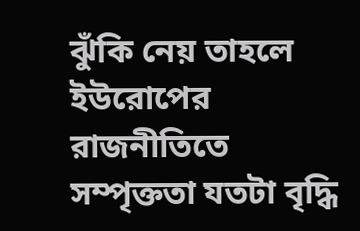ঝুঁকি নেয় তাহলে ইউরোপের রাজনীতিতে সম্পৃক্ততা যতটা বৃদ্ধি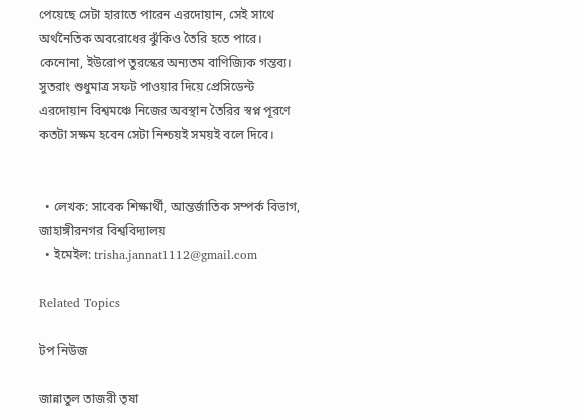পেয়েছে সেটা হারাতে পারেন এরদোয়ান, সেই সাথে অর্থনৈতিক অবরোধের ঝুঁকিও তৈরি হতে পারে। কেনোনা, ইউরোপ তুরস্কের অন্যতম বাণিজ্যিক গন্তব্য। সুতরাং শুধুমাত্র সফট পাওয়ার দিয়ে প্রেসিডেন্ট এরদোয়ান বিশ্বমঞ্চে নিজের অবস্থান তৈরির স্বপ্ন পূরণে কতটা সক্ষম হবেন সেটা নিশ্চয়ই সময়ই বলে দিবে।


  • লেখক: সাবেক শিক্ষার্থী, আন্তর্জাতিক সম্পর্ক বিভাগ, জাহাঙ্গীরনগর বিশ্ববিদ্যালয়
  • ইমেইল: trisha.jannat1112@gmail.com

Related Topics

টপ নিউজ

জান্নাতুল তাজরী তৃষা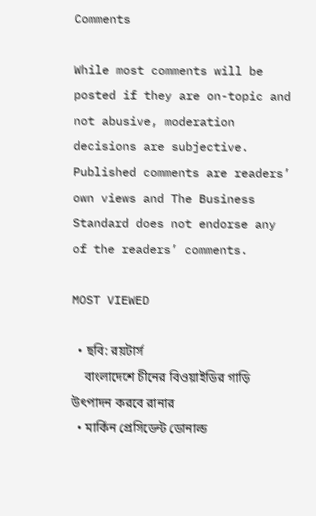Comments

While most comments will be posted if they are on-topic and not abusive, moderation decisions are subjective. Published comments are readers’ own views and The Business Standard does not endorse any of the readers’ comments.

MOST VIEWED

  • ছবি: রয়টার্স
    বাংলাদেশে চীনের বিওয়াইডির গাড়ি উৎপাদন করবে রানার
  • মার্কিন প্রেসিডেন্ট ডোনাল্ড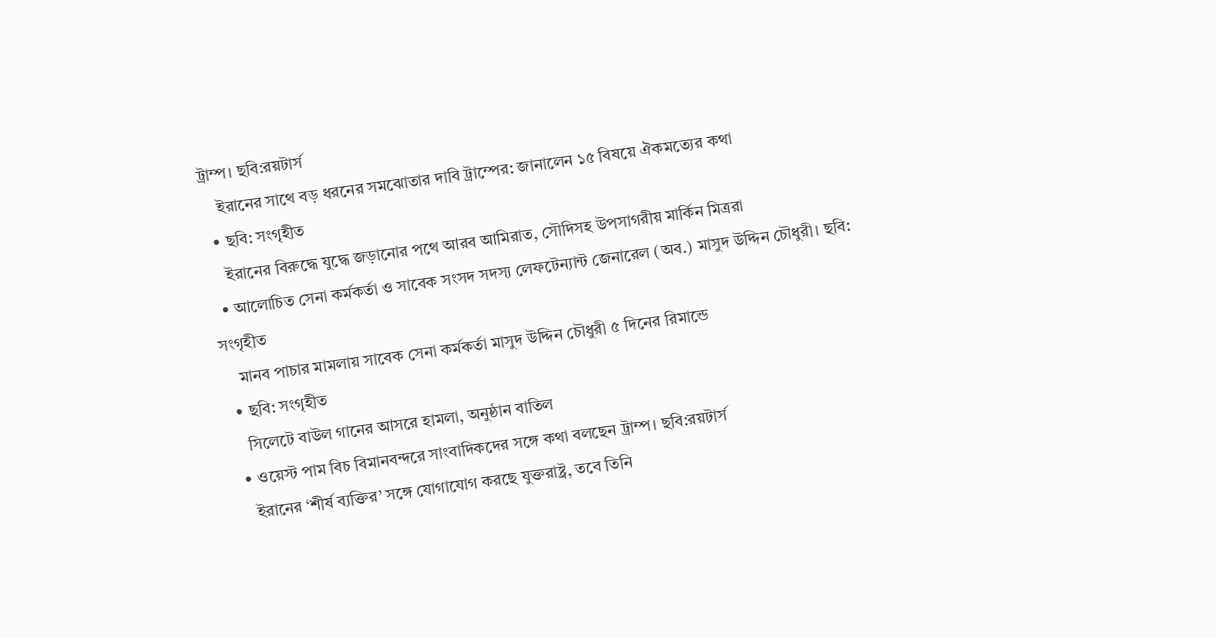ট্রাম্প। ছবি:রয়টার্স
    ইরানের সাথে বড় ধরনের সমঝোতার দাবি ট্রাম্পের: জানালেন ১৫ বিষয়ে ঐকমত্যের কথা
  • ছবি: সংগৃহীত
    ইরানের বিরুদ্ধে যুদ্ধে জড়ানোর পথে আরব আমিরাত, সৌদিসহ উপসাগরীয় মার্কিন মিত্ররা
  • আলোচিত সেনা কর্মকর্তা ও সাবেক সংসদ সদস্য লেফটেন্যান্ট জেনারেল (অব.) মাসুদ উদ্দিন চৌধুরী। ছবি: সংগৃহীত
    মানব পাচার মামলায় সাবেক সেনা কর্মকর্তা মাসুদ উদ্দিন চৌধুরী ৫ দিনের রিমান্ডে
  • ছবি: সংগৃহীত
    সিলেটে বাউল গানের আসরে হামলা, অনুষ্ঠান বাতিল
  • ওয়েস্ট পাম বিচ বিমানবন্দরে সাংবাদিকদের সঙ্গে কথা বলছেন ট্রাম্প। ছবি:রয়টার্স
    ইরানের ‘শীর্ষ ব্যক্তির’ সঙ্গে যোগাযোগ করছে যুক্তরাষ্ট্র, তবে তিনি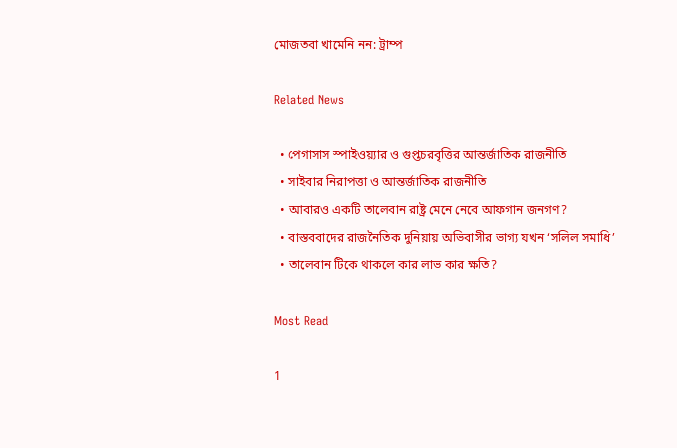মোজতবা খামেনি নন: ট্রাম্প

Related News

  • পেগাসাস স্পাইওয়্যার ও গুপ্তচরবৃত্তির আন্তর্জাতিক রাজনীতি
  • সাইবার নিরাপত্তা ও আন্তর্জাতিক রাজনীতি
  • আবারও একটি তালেবান রাষ্ট্র মেনে নেবে আফগান জনগণ?
  • বাস্তববাদের রাজনৈতিক দুনিয়ায় অভিবাসীর ভাগ্য যখন ‘সলিল সমাধি’
  • তালেবান টিকে থাকলে কার লাভ কার ক্ষতি?

Most Read

1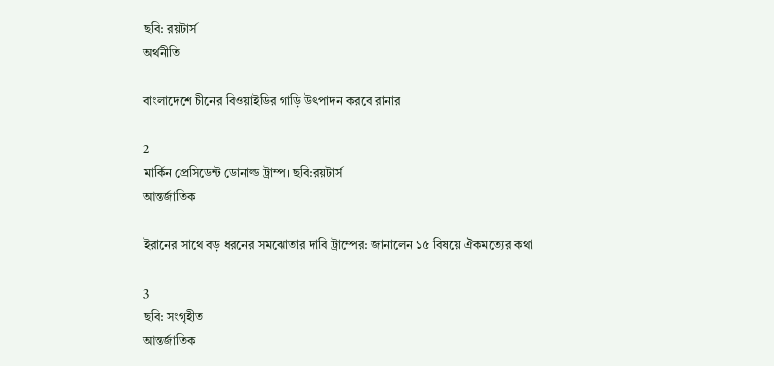ছবি: রয়টার্স
অর্থনীতি

বাংলাদেশে চীনের বিওয়াইডির গাড়ি উৎপাদন করবে রানার

2
মার্কিন প্রেসিডেন্ট ডোনাল্ড ট্রাম্প। ছবি:রয়টার্স
আন্তর্জাতিক

ইরানের সাথে বড় ধরনের সমঝোতার দাবি ট্রাম্পের: জানালেন ১৫ বিষয়ে ঐকমত্যের কথা

3
ছবি: সংগৃহীত
আন্তর্জাতিক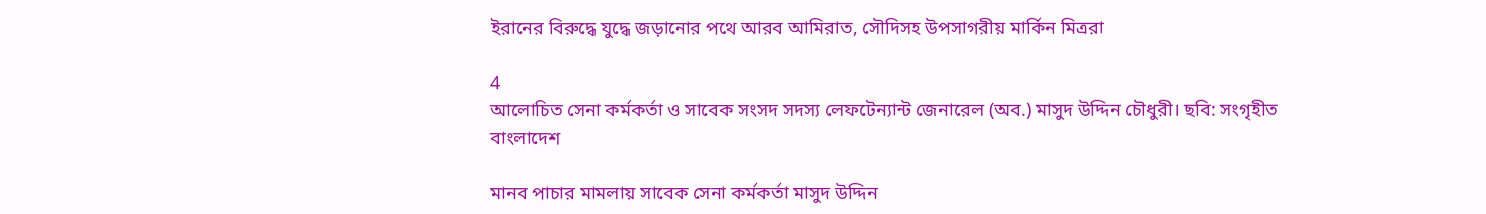ইরানের বিরুদ্ধে যুদ্ধে জড়ানোর পথে আরব আমিরাত, সৌদিসহ উপসাগরীয় মার্কিন মিত্ররা

4
আলোচিত সেনা কর্মকর্তা ও সাবেক সংসদ সদস্য লেফটেন্যান্ট জেনারেল (অব.) মাসুদ উদ্দিন চৌধুরী। ছবি: সংগৃহীত
বাংলাদেশ

মানব পাচার মামলায় সাবেক সেনা কর্মকর্তা মাসুদ উদ্দিন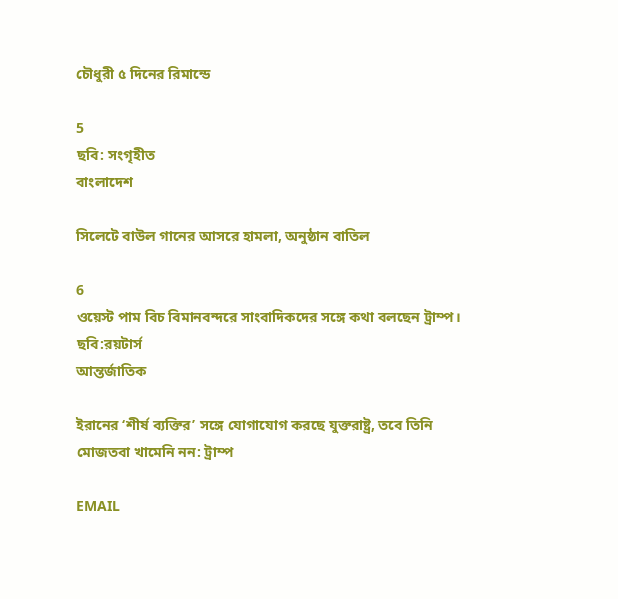চৌধুরী ৫ দিনের রিমান্ডে

5
ছবি: সংগৃহীত
বাংলাদেশ

সিলেটে বাউল গানের আসরে হামলা, অনুষ্ঠান বাতিল

6
ওয়েস্ট পাম বিচ বিমানবন্দরে সাংবাদিকদের সঙ্গে কথা বলছেন ট্রাম্প। ছবি:রয়টার্স
আন্তর্জাতিক

ইরানের ‘শীর্ষ ব্যক্তির’ সঙ্গে যোগাযোগ করছে যুক্তরাষ্ট্র, তবে তিনি মোজতবা খামেনি নন: ট্রাম্প

EMAIL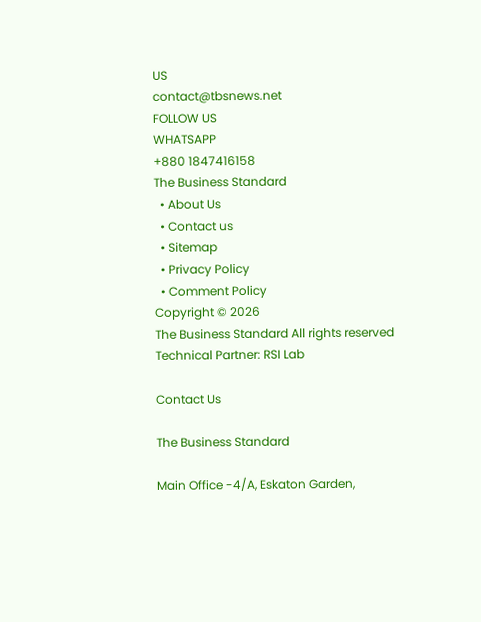US
contact@tbsnews.net
FOLLOW US
WHATSAPP
+880 1847416158
The Business Standard
  • About Us
  • Contact us
  • Sitemap
  • Privacy Policy
  • Comment Policy
Copyright © 2026
The Business Standard All rights reserved
Technical Partner: RSI Lab

Contact Us

The Business Standard

Main Office -4/A, Eskaton Garden,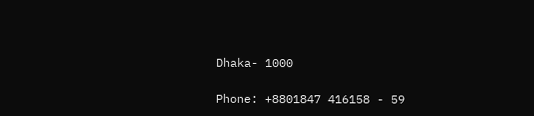Dhaka- 1000

Phone: +8801847 416158 - 59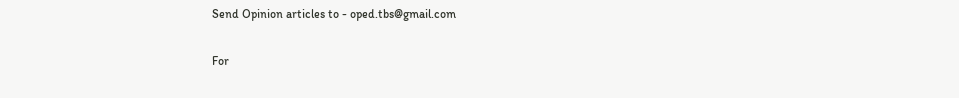Send Opinion articles to - oped.tbs@gmail.com

For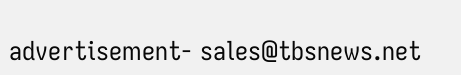advertisement- sales@tbsnews.net